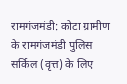रामगंजमंडी: कोटा ग्रामीण के रामगंजमंडी पुलिस सर्किल (वृत्त) के लिए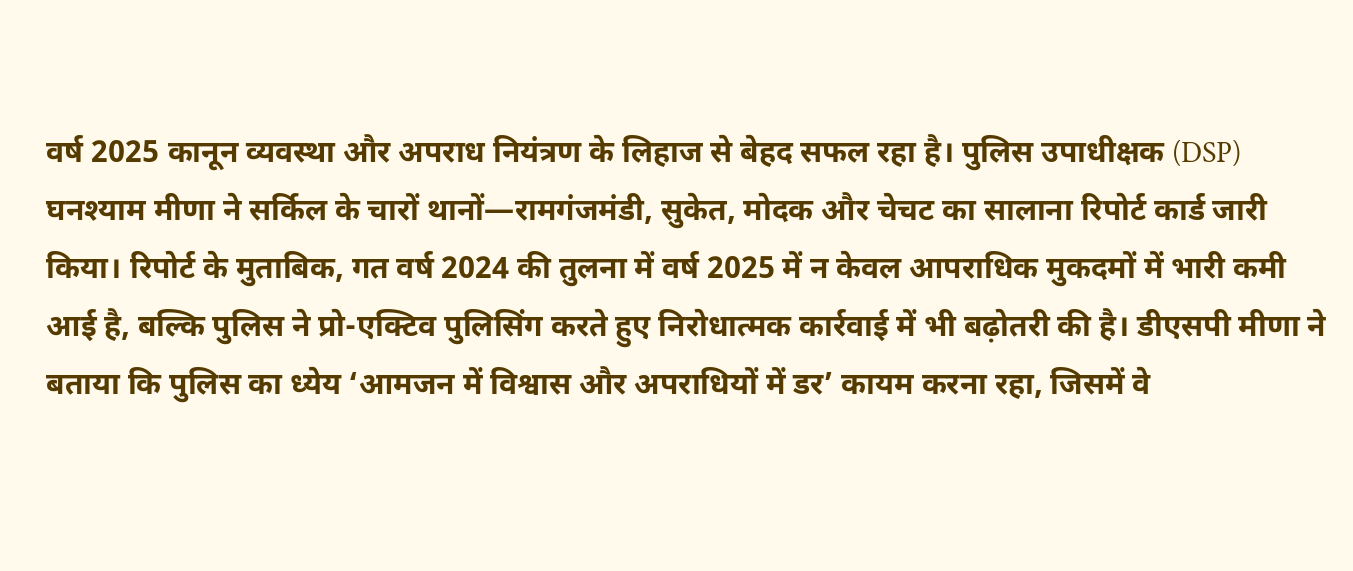वर्ष 2025 कानून व्यवस्था और अपराध नियंत्रण के लिहाज से बेहद सफल रहा है। पुलिस उपाधीक्षक (DSP) घनश्याम मीणा ने सर्किल के चारों थानों—रामगंजमंडी, सुकेत, मोदक और चेचट का सालाना रिपोर्ट कार्ड जारी किया। रिपोर्ट के मुताबिक, गत वर्ष 2024 की तुलना में वर्ष 2025 में न केवल आपराधिक मुकदमों में भारी कमी आई है, बल्कि पुलिस ने प्रो-एक्टिव पुलिसिंग करते हुए निरोधात्मक कार्रवाई में भी बढ़ोतरी की है। डीएसपी मीणा ने बताया कि पुलिस का ध्येय ‘आमजन में विश्वास और अपराधियों में डर’ कायम करना रहा, जिसमें वे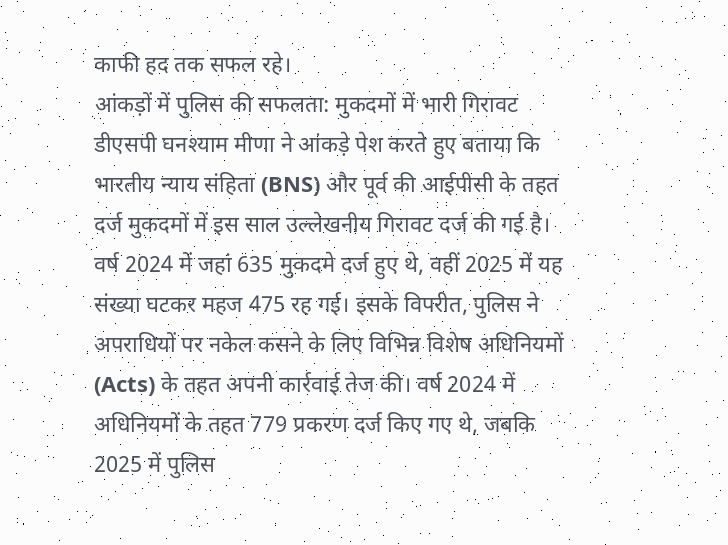काफी हद तक सफल रहे।
आंकड़ों में पुलिस की सफलता: मुकदमों में भारी गिरावट
डीएसपी घनश्याम मीणा ने आंकड़े पेश करते हुए बताया कि भारतीय न्याय संहिता (BNS) और पूर्व की आईपीसी के तहत दर्ज मुकदमों में इस साल उल्लेखनीय गिरावट दर्ज की गई है। वर्ष 2024 में जहां 635 मुकदमे दर्ज हुए थे, वहीं 2025 में यह संख्या घटकर महज 475 रह गई। इसके विपरीत, पुलिस ने अपराधियों पर नकेल कसने के लिए विभिन्न विशेष अधिनियमों (Acts) के तहत अपनी कार्रवाई तेज की। वर्ष 2024 में अधिनियमों के तहत 779 प्रकरण दर्ज किए गए थे, जबकि 2025 में पुलिस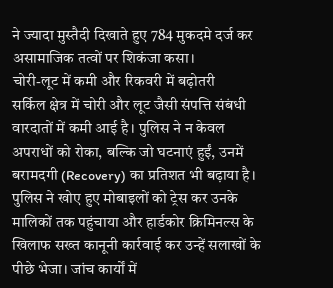ने ज्यादा मुस्तैदी दिखाते हुए 784 मुकदमे दर्ज कर असामाजिक तत्वों पर शिकंजा कसा।
चोरी-लूट में कमी और रिकवरी में बढ़ोतरी
सर्किल क्षेत्र में चोरी और लूट जैसी संपत्ति संबंधी वारदातों में कमी आई है। पुलिस ने न केवल अपराधों को रोका, बल्कि जो घटनाएं हुईं, उनमें बरामदगी (Recovery) का प्रतिशत भी बढ़ाया है। पुलिस ने खोए हुए मोबाइलों को ट्रेस कर उनके मालिकों तक पहुंचाया और हार्डकोर क्रिमिनल्स के खिलाफ सख्त कानूनी कार्रवाई कर उन्हें सलाखों के पीछे भेजा। जांच कार्यों में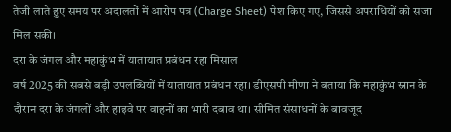तेजी लाते हुए समय पर अदालतों में आरोप पत्र (Charge Sheet) पेश किए गए, जिससे अपराधियों को सजा मिल सकी।
दरा के जंगल और महाकुंभ में यातायात प्रबंधन रहा मिसाल
वर्ष 2025 की सबसे बड़ी उपलब्धियों में यातायात प्रबंधन रहा। डीएसपी मीणा ने बताया कि महाकुंभ स्नान के दौरान दरा के जंगलों और हाइवे पर वाहनों का भारी दबाव था। सीमित संसाधनों के बावजूद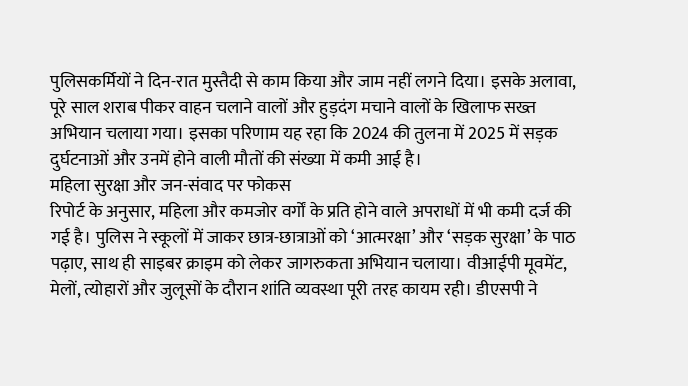पुलिसकर्मियों ने दिन-रात मुस्तैदी से काम किया और जाम नहीं लगने दिया। इसके अलावा, पूरे साल शराब पीकर वाहन चलाने वालों और हुड़दंग मचाने वालों के खिलाफ सख्त अभियान चलाया गया। इसका परिणाम यह रहा कि 2024 की तुलना में 2025 में सड़क दुर्घटनाओं और उनमें होने वाली मौतों की संख्या में कमी आई है।
महिला सुरक्षा और जन-संवाद पर फोकस
रिपोर्ट के अनुसार, महिला और कमजोर वर्गों के प्रति होने वाले अपराधों में भी कमी दर्ज की गई है। पुलिस ने स्कूलों में जाकर छात्र-छात्राओं को ‘आत्मरक्षा’ और ‘सड़क सुरक्षा’ के पाठ पढ़ाए, साथ ही साइबर क्राइम को लेकर जागरुकता अभियान चलाया। वीआईपी मूवमेंट, मेलों, त्योहारों और जुलूसों के दौरान शांति व्यवस्था पूरी तरह कायम रही। डीएसपी ने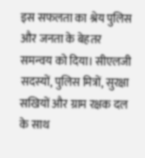इस सफलता का श्रेय पुलिस और जनता के बेहतर समन्वय को दिया। सीएलजी सदस्यों, पुलिस मित्रों, सुरक्षा सखियों और ग्राम रक्षक दल के साथ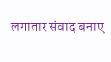लगातार संवाद बनाए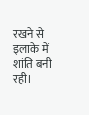रखने से इलाके में शांति बनी रही।